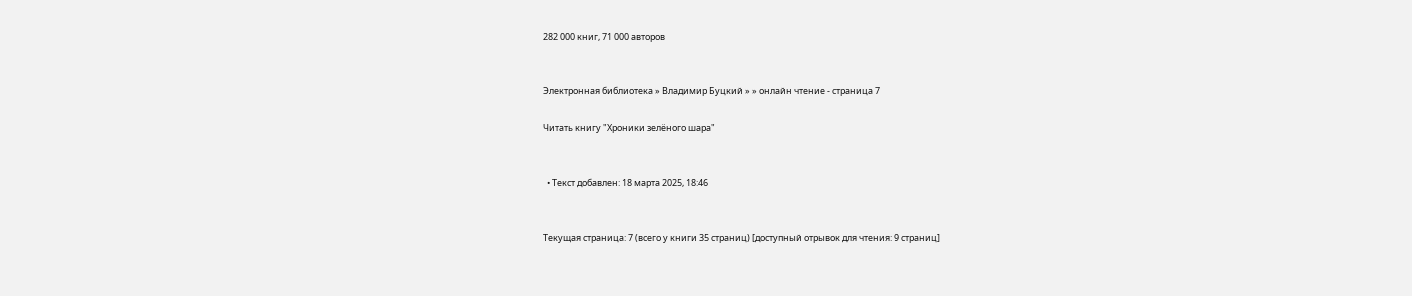282 000 книг, 71 000 авторов


Электронная библиотека » Владимир Буцкий » » онлайн чтение - страница 7

Читать книгу "Хроники зелёного шара"


  • Текст добавлен: 18 марта 2025, 18:46


Текущая страница: 7 (всего у книги 35 страниц) [доступный отрывок для чтения: 9 страниц]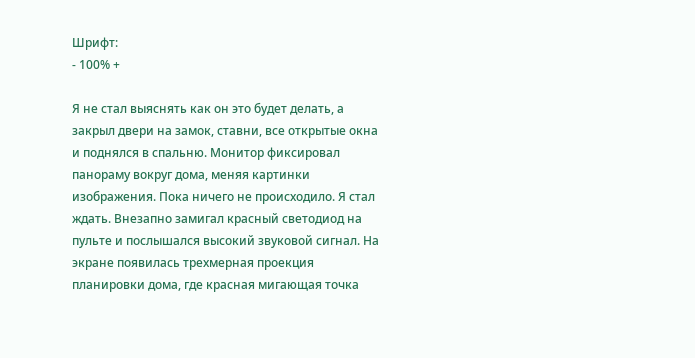Шрифт:
- 100% +

Я не стал выяснять как он это будет делать, а закрыл двери на замок, ставни, все открытые окна и поднялся в спальню. Монитор фиксировал панораму вокруг дома, меняя картинки изображения. Пока ничего не происходило. Я стал ждать. Внезапно замигал красный светодиод на пульте и послышался высокий звуковой сигнал. На экране появилась трехмерная проекция планировки дома, где красная мигающая точка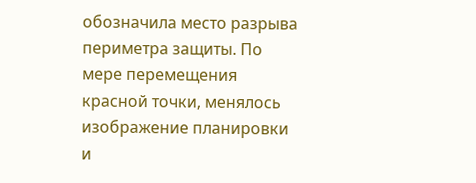обозначила место разрыва периметра защиты. По мере перемещения красной точки, менялось изображение планировки и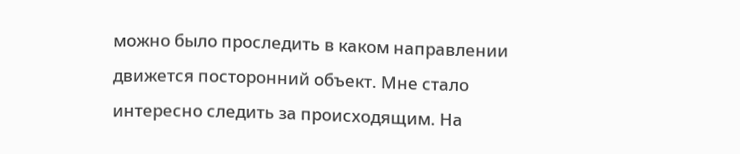можно было проследить в каком направлении движется посторонний объект. Мне стало интересно следить за происходящим. На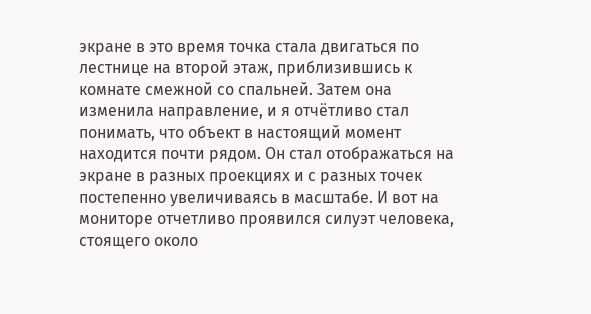экране в это время точка стала двигаться по лестнице на второй этаж, приблизившись к комнате смежной со спальней. Затем она изменила направление, и я отчётливо стал понимать, что объект в настоящий момент находится почти рядом. Он стал отображаться на экране в разных проекциях и с разных точек постепенно увеличиваясь в масштабе. И вот на мониторе отчетливо проявился силуэт человека, стоящего около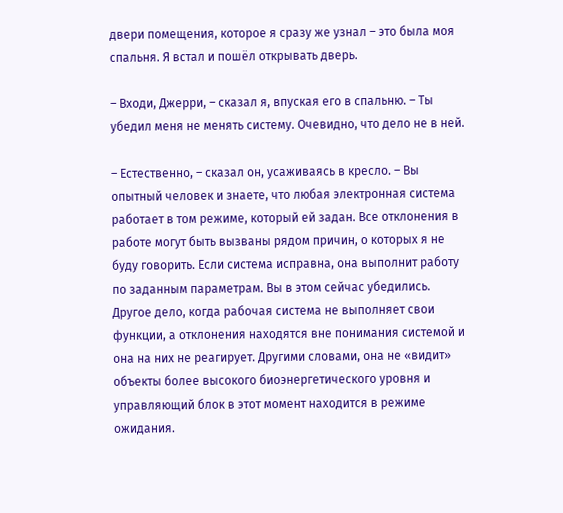двери помещения, которое я сразу же узнал – это была моя спальня. Я встал и пошёл открывать дверь.

– Входи, Джерри, – сказал я, впуская его в спальню. – Ты убедил меня не менять систему. Очевидно, что дело не в ней.

– Естественно, – сказал он, усаживаясь в кресло. – Вы опытный человек и знаете, что любая электронная система работает в том режиме, который ей задан. Все отклонения в работе могут быть вызваны рядом причин, о которых я не буду говорить. Если система исправна, она выполнит работу по заданным параметрам. Вы в этом сейчас убедились. Другое дело, когда рабочая система не выполняет свои функции, а отклонения находятся вне понимания системой и она на них не реагирует. Другими словами, она не «видит» объекты более высокого биоэнергетического уровня и управляющий блок в этот момент находится в режиме ожидания.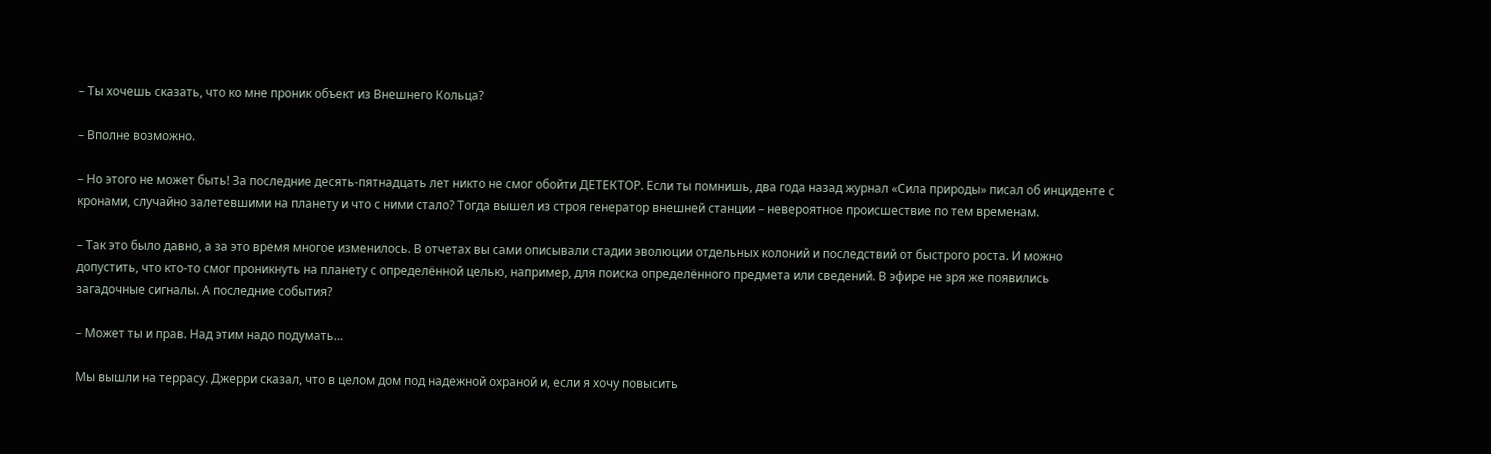– Ты хочешь сказать, что ко мне проник объект из Внешнего Кольца?

– Вполне возможно.

– Но этого не может быть! За последние десять-пятнадцать лет никто не смог обойти ДЕТЕКТОР. Если ты помнишь, два года назад журнал «Сила природы» писал об инциденте с кронами, случайно залетевшими на планету и что с ними стало? Тогда вышел из строя генератор внешней станции – невероятное происшествие по тем временам.

– Так это было давно, а за это время многое изменилось. В отчетах вы сами описывали стадии эволюции отдельных колоний и последствий от быстрого роста. И можно допустить, что кто-то смог проникнуть на планету с определённой целью, например, для поиска определённого предмета или сведений. В эфире не зря же появились загадочные сигналы. А последние события?

– Может ты и прав. Над этим надо подумать…

Мы вышли на террасу. Джерри сказал, что в целом дом под надежной охраной и, если я хочу повысить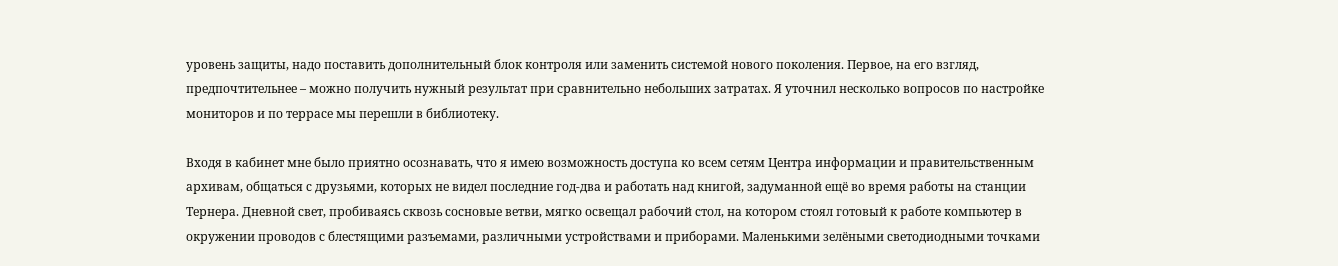уровень защиты, надо поставить дополнительный блок контроля или заменить системой нового поколения. Первое, на его взгляд, предпочтительнее – можно получить нужный результат при сравнительно небольших затратах. Я уточнил несколько вопросов по настройке мониторов и по террасе мы перешли в библиотеку.

Входя в кабинет мне было приятно осознавать, что я имею возможность доступа ко всем сетям Центра информации и правительственным архивам, общаться с друзьями, которых не видел последние год-два и работать над книгой, задуманной ещё во время работы на станции Тернера. Дневной свет, пробиваясь сквозь сосновые ветви, мягко освещал рабочий стол, на котором стоял готовый к работе компьютер в окружении проводов с блестящими разъемами, различными устройствами и приборами. Маленькими зелёными светодиодными точками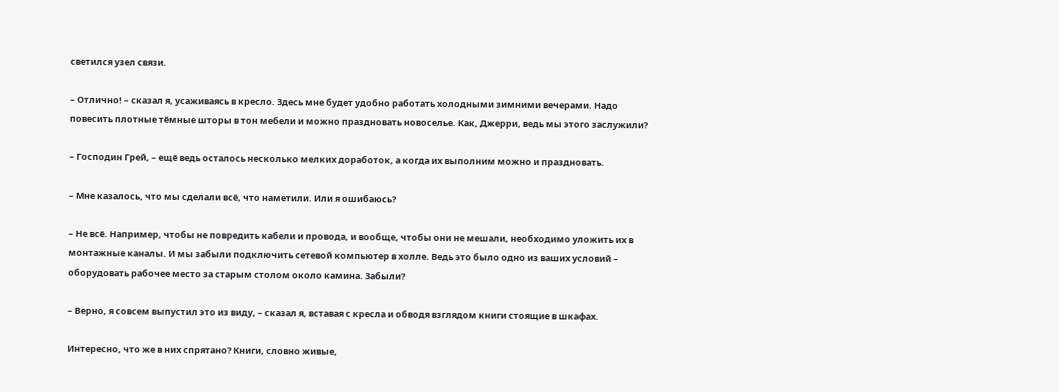светился узел связи.

– Отлично! – сказал я, усаживаясь в кресло. Здесь мне будет удобно работать холодными зимними вечерами. Надо повесить плотные тёмные шторы в тон мебели и можно праздновать новоселье. Как, Джерри, ведь мы этого заслужили?

– Господин Грей, – ещё ведь осталось несколько мелких доработок, а когда их выполним можно и праздновать.

– Мне казалось, что мы сделали всё, что наметили. Или я ошибаюсь?

– Не всё. Например, чтобы не повредить кабели и провода, и вообще, чтобы они не мешали, необходимо уложить их в монтажные каналы. И мы забыли подключить сетевой компьютер в холле. Ведь это было одно из ваших условий – оборудовать рабочее место за старым столом около камина. Забыли?

– Верно, я совсем выпустил это из виду, – сказал я, вставая с кресла и обводя взглядом книги стоящие в шкафах.

Интересно, что же в них спрятано? Книги, словно живые,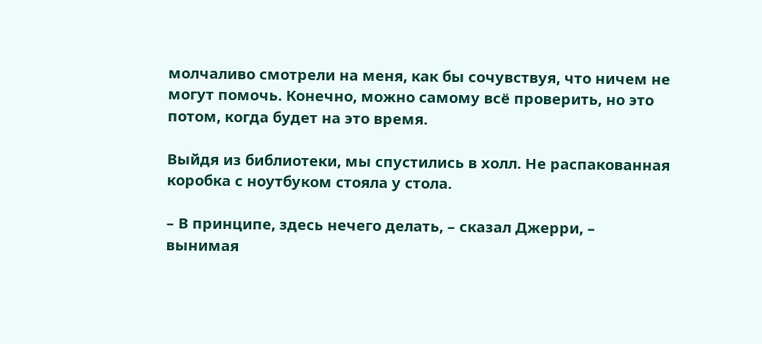молчаливо смотрели на меня, как бы сочувствуя, что ничем не могут помочь. Конечно, можно самому всё проверить, но это потом, когда будет на это время.

Выйдя из библиотеки, мы спустились в холл. Не распакованная коробка с ноутбуком стояла у стола.

– В принципе, здесь нечего делать, – сказал Джерри, – вынимая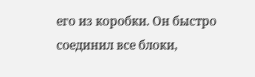его из коробки. Он быстро соединил все блоки,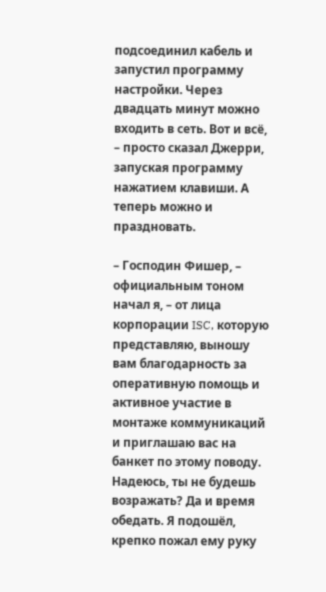подсоединил кабель и запустил программу настройки. Через двадцать минут можно входить в сеть. Вот и всё, – просто сказал Джерри, запуская программу нажатием клавиши. А теперь можно и праздновать.

– Господин Фишер, – официальным тоном начал я, – от лица корпорации ISC, которую представляю, выношу вам благодарность за оперативную помощь и активное участие в монтаже коммуникаций и приглашаю вас на банкет по этому поводу. Надеюсь, ты не будешь возражать? Да и время обедать. Я подошёл, крепко пожал ему руку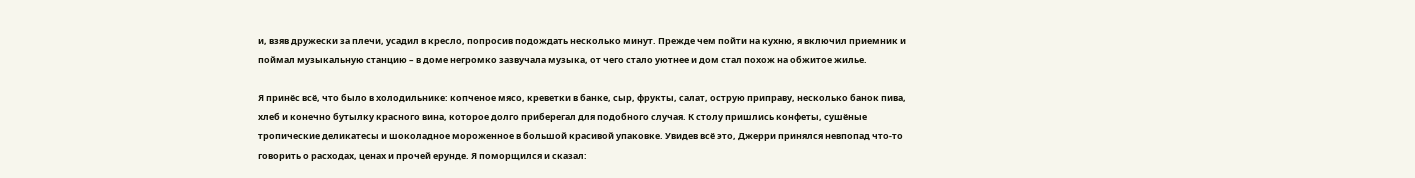и, взяв дружески за плечи, усадил в кресло, попросив подождать несколько минут. Прежде чем пойти на кухню, я включил приемник и поймал музыкальную станцию – в доме негромко зазвучала музыка, от чего стало уютнее и дом стал похож на обжитое жилье.

Я принёс всё, что было в холодильнике: копченое мясо, креветки в банке, сыр, фрукты, салат, острую приправу, несколько банок пива, хлеб и конечно бутылку красного вина, которое долго приберегал для подобного случая. К столу пришлись конфеты, сушёные тропические деликатесы и шоколадное мороженное в большой красивой упаковке. Увидев всё это, Джерри принялся невпопад что-то говорить о расходах, ценах и прочей ерунде. Я поморщился и сказал: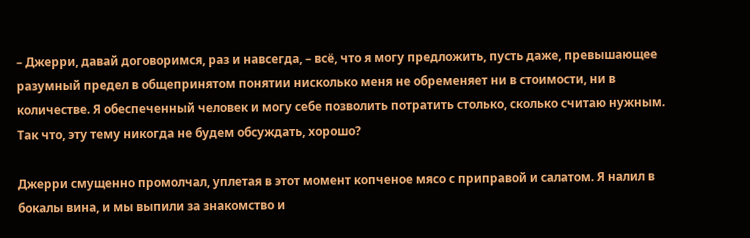– Джерри, давай договоримся, раз и навсегда, – всё, что я могу предложить, пусть даже, превышающее разумный предел в общепринятом понятии нисколько меня не обременяет ни в стоимости, ни в количестве. Я обеспеченный человек и могу себе позволить потратить столько, сколько считаю нужным. Так что, эту тему никогда не будем обсуждать, хорошо?

Джерри смущенно промолчал, уплетая в этот момент копченое мясо с приправой и салатом. Я налил в бокалы вина, и мы выпили за знакомство и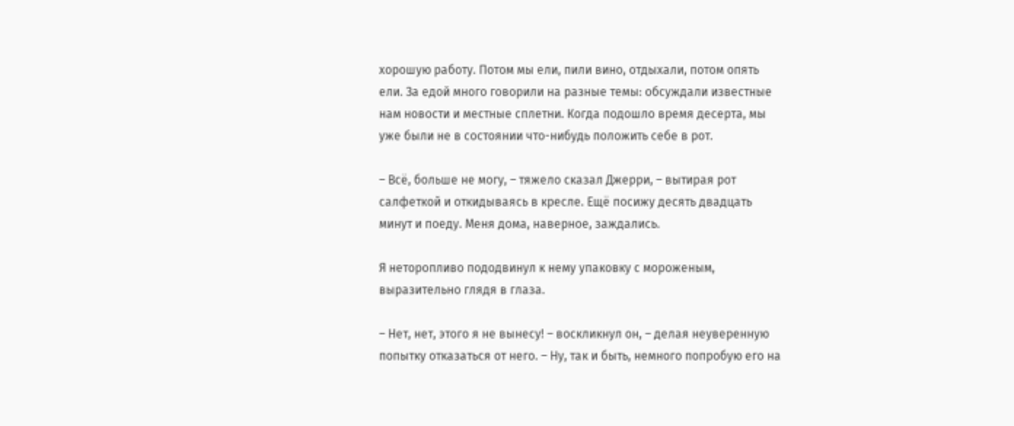хорошую работу. Потом мы ели, пили вино, отдыхали, потом опять ели. За едой много говорили на разные темы: обсуждали известные нам новости и местные сплетни. Когда подошло время десерта, мы уже были не в состоянии что-нибудь положить себе в рот.

– Всё, больше не могу, – тяжело сказал Джерри, – вытирая рот салфеткой и откидываясь в кресле. Ещё посижу десять двадцать минут и поеду. Меня дома, наверное, заждались.

Я неторопливо пододвинул к нему упаковку с мороженым, выразительно глядя в глаза.

– Нет, нет, этого я не вынесу! – воскликнул он, – делая неуверенную попытку отказаться от него. – Ну, так и быть, немного попробую его на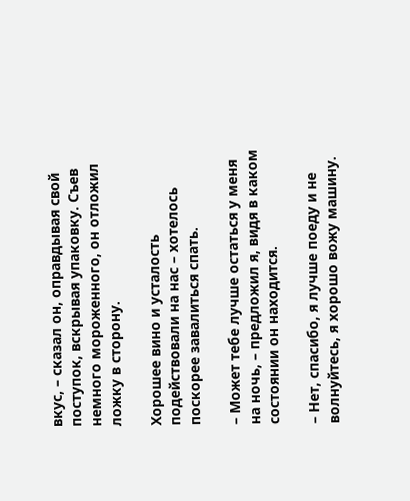вкус, – сказал он, оправдывая свой поступок, вскрывая упаковку. Съев немного мороженного, он отложил ложку в сторону.

Хорошее вино и усталость подействовали на нас – хотелось поскорее завалиться спать.

– Может тебе лучше остаться у меня на ночь, – предложил я, видя в каком состоянии он находится.

– Нет, спасибо, я лучше поеду и не волнуйтесь, я хорошо вожу машину.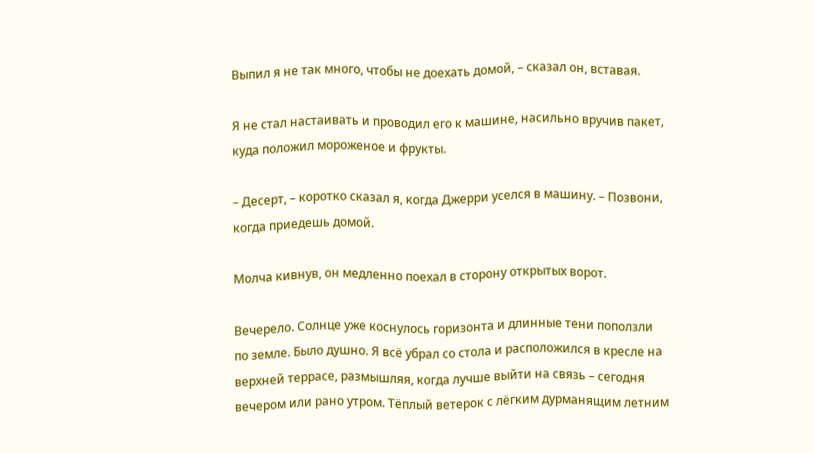Выпил я не так много, чтобы не доехать домой, – сказал он, вставая.

Я не стал настаивать и проводил его к машине, насильно вручив пакет, куда положил мороженое и фрукты.

– Десерт, – коротко сказал я, когда Джерри уселся в машину. – Позвони, когда приедешь домой.

Молча кивнув, он медленно поехал в сторону открытых ворот.

Вечерело. Солнце уже коснулось горизонта и длинные тени поползли по земле. Было душно. Я всё убрал со стола и расположился в кресле на верхней террасе, размышляя, когда лучше выйти на связь – сегодня вечером или рано утром. Тёплый ветерок с лёгким дурманящим летним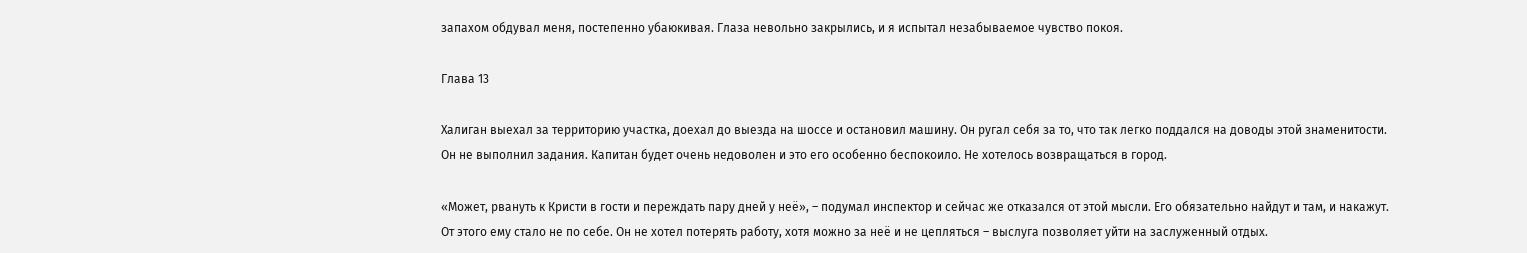запахом обдувал меня, постепенно убаюкивая. Глаза невольно закрылись, и я испытал незабываемое чувство покоя.

Глава 13

Халиган выехал за территорию участка, доехал до выезда на шоссе и остановил машину. Он ругал себя за то, что так легко поддался на доводы этой знаменитости. Он не выполнил задания. Капитан будет очень недоволен и это его особенно беспокоило. Не хотелось возвращаться в город.

«Может, рвануть к Кристи в гости и переждать пару дней у неё», – подумал инспектор и сейчас же отказался от этой мысли. Его обязательно найдут и там, и накажут. От этого ему стало не по себе. Он не хотел потерять работу, хотя можно за неё и не цепляться – выслуга позволяет уйти на заслуженный отдых.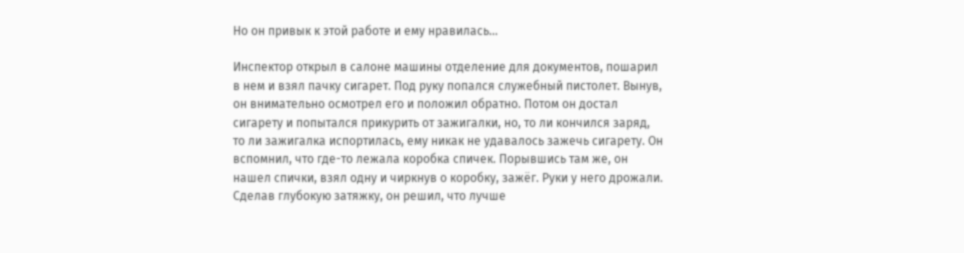Но он привык к этой работе и ему нравилась…

Инспектор открыл в салоне машины отделение для документов, пошарил в нем и взял пачку сигарет. Под руку попался служебный пистолет. Вынув, он внимательно осмотрел его и положил обратно. Потом он достал сигарету и попытался прикурить от зажигалки, но, то ли кончился заряд, то ли зажигалка испортилась, ему никак не удавалось зажечь сигарету. Он вспомнил, что где-то лежала коробка спичек. Порывшись там же, он нашел спички, взял одну и чиркнув о коробку, зажёг. Руки у него дрожали. Сделав глубокую затяжку, он решил, что лучше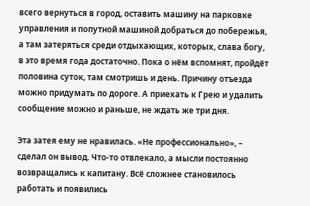всего вернуться в город, оставить машину на парковке управления и попутной машиной добраться до побережья, а там затеряться среди отдыхающих, которых, слава богу, в это время года достаточно. Пока о нём вспомнят, пройдёт половина суток, там смотришь и день. Причину отъезда можно придумать по дороге. А приехать к Грею и удалить сообщение можно и раньше, не ждать же три дня.

Эта затея ему не нравилась. «Не профессионально», – сделал он вывод. Что-то отвлекало, а мысли постоянно возвращались к капитану. Всё сложнее становилось работать и появились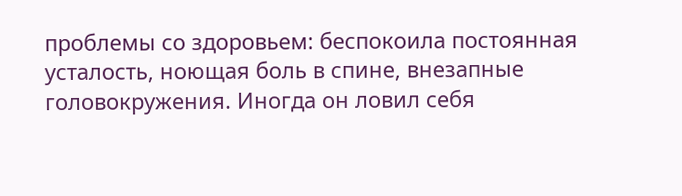проблемы со здоровьем: беспокоила постоянная усталость, ноющая боль в спине, внезапные головокружения. Иногда он ловил себя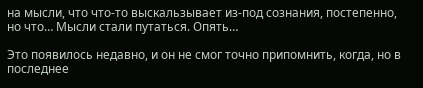на мысли, что что-то выскальзывает из-под сознания, постепенно, но что… Мысли стали путаться. Опять…

Это появилось недавно, и он не смог точно припомнить, когда, но в последнее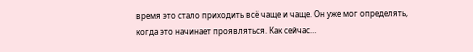время это стало приходить всё чаще и чаще. Он уже мог определять, когда это начинает проявляться. Как сейчас…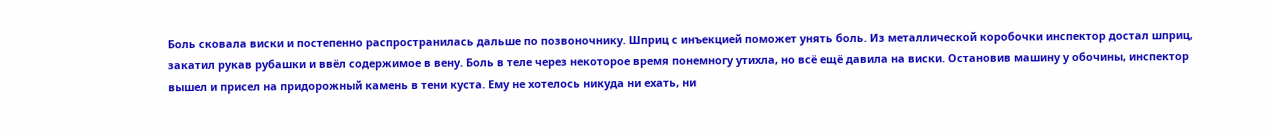Боль сковала виски и постепенно распространилась дальше по позвоночнику. Шприц с инъекцией поможет унять боль. Из металлической коробочки инспектор достал шприц, закатил рукав рубашки и ввёл содержимое в вену. Боль в теле через некоторое время понемногу утихла, но всё ещё давила на виски. Остановив машину у обочины, инспектор вышел и присел на придорожный камень в тени куста. Ему не хотелось никуда ни ехать, ни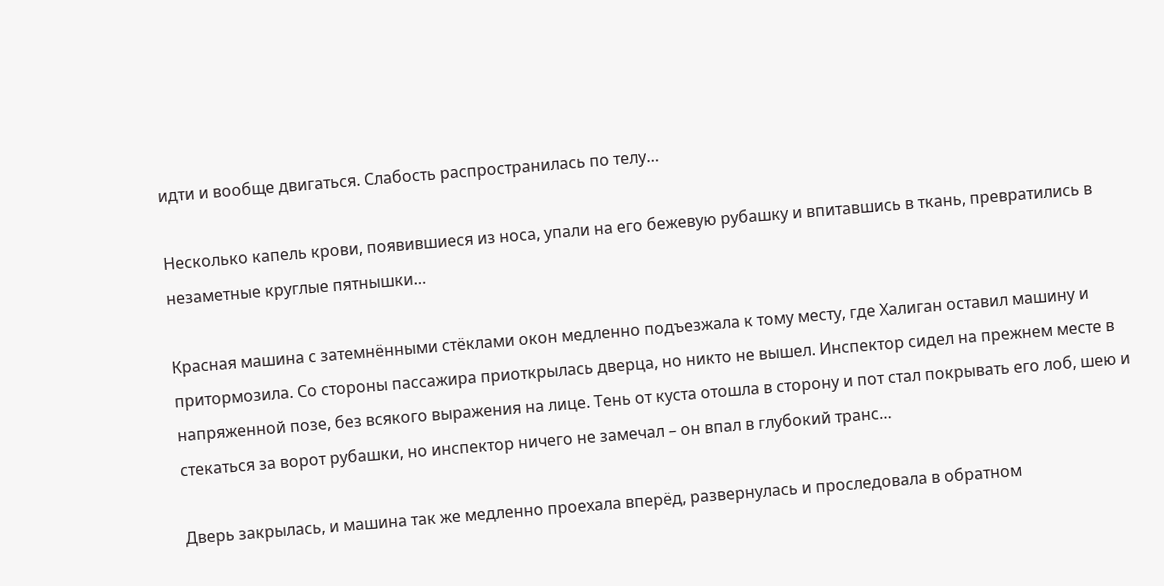идти и вообще двигаться. Слабость распространилась по телу…

Несколько капель крови, появившиеся из носа, упали на его бежевую рубашку и впитавшись в ткань, превратились в незаметные круглые пятнышки…

Красная машина с затемнёнными стёклами окон медленно подъезжала к тому месту, где Халиган оставил машину и притормозила. Со стороны пассажира приоткрылась дверца, но никто не вышел. Инспектор сидел на прежнем месте в напряженной позе, без всякого выражения на лице. Тень от куста отошла в сторону и пот стал покрывать его лоб, шею и стекаться за ворот рубашки, но инспектор ничего не замечал – он впал в глубокий транс…

Дверь закрылась, и машина так же медленно проехала вперёд, развернулась и проследовала в обратном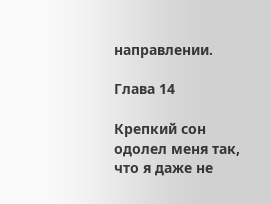направлении.

Глава 14

Крепкий сон одолел меня так, что я даже не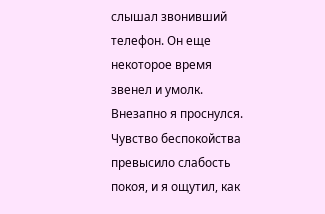слышал звонивший телефон. Он еще некоторое время звенел и умолк. Внезапно я проснулся. Чувство беспокойства превысило слабость покоя, и я ощутил, как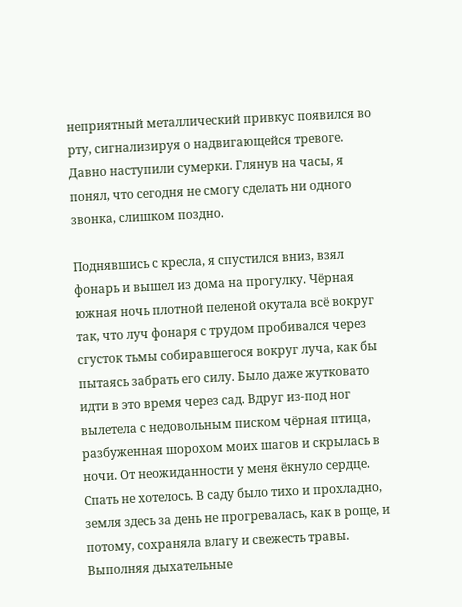неприятный металлический привкус появился во рту, сигнализируя о надвигающейся тревоге. Давно наступили сумерки. Глянув на часы, я понял, что сегодня не смогу сделать ни одного звонка, слишком поздно.

Поднявшись с кресла, я спустился вниз, взял фонарь и вышел из дома на прогулку. Чёрная южная ночь плотной пеленой окутала всё вокруг так, что луч фонаря с трудом пробивался через сгусток тьмы собиравшегося вокруг луча, как бы пытаясь забрать его силу. Было даже жутковато идти в это время через сад. Вдруг из-под ног вылетела с недовольным писком чёрная птица, разбуженная шорохом моих шагов и скрылась в ночи. От неожиданности у меня ёкнуло сердце. Спать не хотелось. В саду было тихо и прохладно, земля здесь за день не прогревалась, как в роще, и потому, сохраняла влагу и свежесть травы. Выполняя дыхательные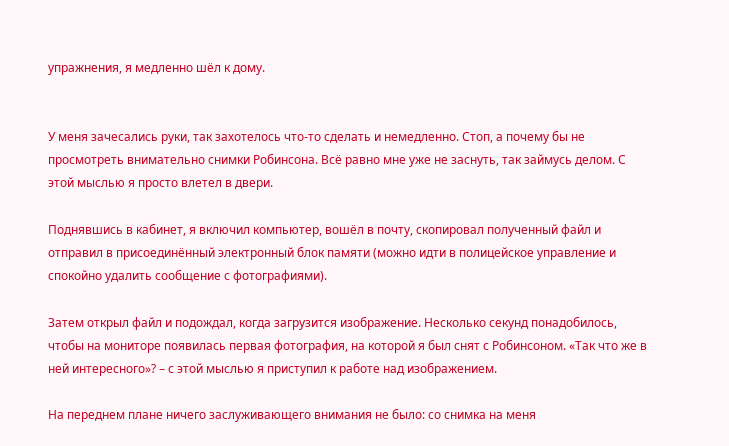упражнения, я медленно шёл к дому.


У меня зачесались руки, так захотелось что-то сделать и немедленно. Стоп, а почему бы не просмотреть внимательно снимки Робинсона. Всё равно мне уже не заснуть, так займусь делом. С этой мыслью я просто влетел в двери.

Поднявшись в кабинет, я включил компьютер, вошёл в почту, скопировал полученный файл и отправил в присоединённый электронный блок памяти (можно идти в полицейское управление и спокойно удалить сообщение с фотографиями).

Затем открыл файл и подождал, когда загрузится изображение. Несколько секунд понадобилось, чтобы на мониторе появилась первая фотография, на которой я был снят с Робинсоном. «Так что же в ней интересного»? – с этой мыслью я приступил к работе над изображением.

На переднем плане ничего заслуживающего внимания не было: со снимка на меня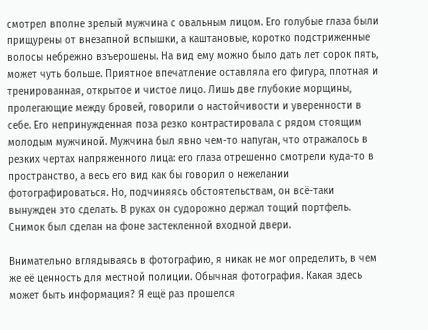смотрел вполне зрелый мужчина с овальным лицом. Его голубые глаза были прищурены от внезапной вспышки, а каштановые, коротко подстриженные волосы небрежно взъерошены. На вид ему можно было дать лет сорок пять, может чуть больше. Приятное впечатление оставляла его фигура, плотная и тренированная, открытое и чистое лицо. Лишь две глубокие морщины, пролегающие между бровей, говорили о настойчивости и уверенности в себе. Его непринужденная поза резко контрастировала с рядом стоящим молодым мужчиной. Мужчина был явно чем-то напуган, что отражалось в резких чертах напряженного лица: его глаза отрешенно смотрели куда-то в пространство, а весь его вид как бы говорил о нежелании фотографироваться. Но, подчиняясь обстоятельствам, он всё-таки вынужден это сделать. В руках он судорожно держал тощий портфель. Снимок был сделан на фоне застекленной входной двери.

Внимательно вглядываясь в фотографию, я никак не мог определить, в чем же её ценность для местной полиции. Обычная фотография. Какая здесь может быть информация? Я ещё раз прошелся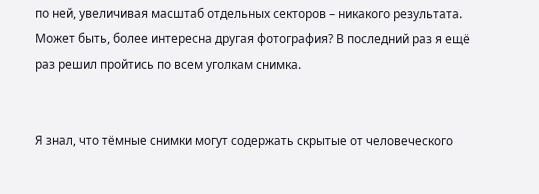по ней, увеличивая масштаб отдельных секторов – никакого результата. Может быть, более интересна другая фотография? В последний раз я ещё раз решил пройтись по всем уголкам снимка.


Я знал, что тёмные снимки могут содержать скрытые от человеческого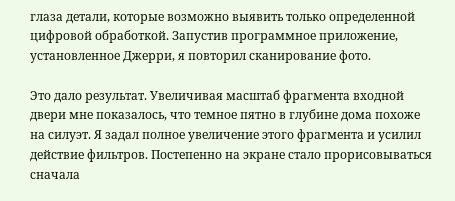глаза детали, которые возможно выявить только определенной цифровой обработкой. Запустив программное приложение, установленное Джерри, я повторил сканирование фото.

Это дало результат. Увеличивая масштаб фрагмента входной двери мне показалось, что темное пятно в глубине дома похоже на силуэт. Я задал полное увеличение этого фрагмента и усилил действие фильтров. Постепенно на экране стало прорисовываться сначала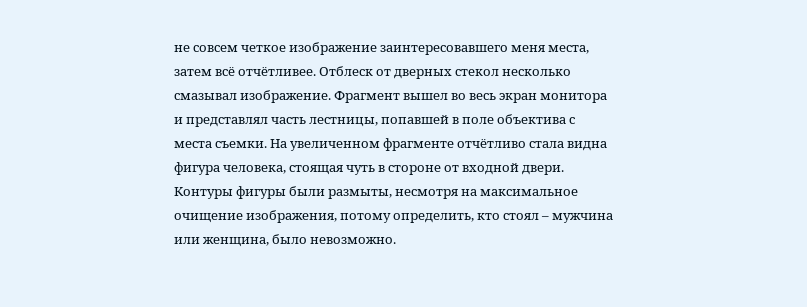не совсем четкое изображение заинтересовавшего меня места, затем всё отчётливее. Отблеск от дверных стекол несколько смазывал изображение. Фрагмент вышел во весь экран монитора и представлял часть лестницы, попавшей в поле объектива с места съемки. На увеличенном фрагменте отчётливо стала видна фигура человека, стоящая чуть в стороне от входной двери. Контуры фигуры были размыты, несмотря на максимальное очищение изображения, потому определить, кто стоял – мужчина или женщина, было невозможно.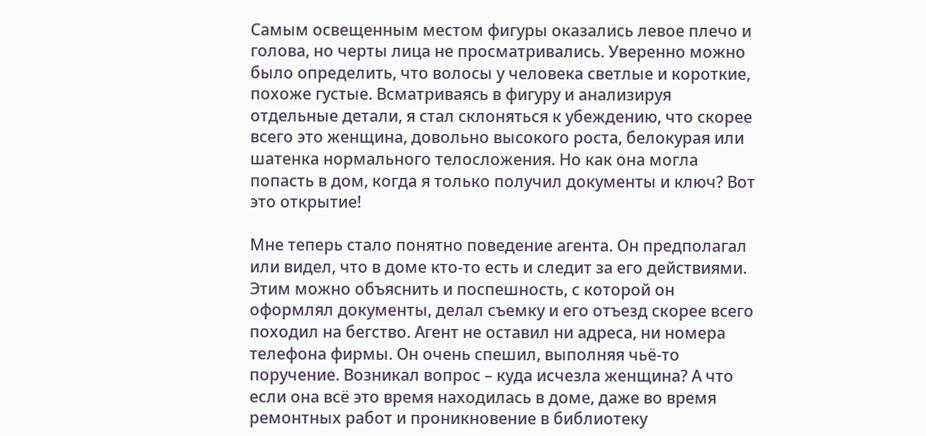Самым освещенным местом фигуры оказались левое плечо и голова, но черты лица не просматривались. Уверенно можно было определить, что волосы у человека светлые и короткие, похоже густые. Всматриваясь в фигуру и анализируя отдельные детали, я стал склоняться к убеждению, что скорее всего это женщина, довольно высокого роста, белокурая или шатенка нормального телосложения. Но как она могла попасть в дом, когда я только получил документы и ключ? Вот это открытие!

Мне теперь стало понятно поведение агента. Он предполагал или видел, что в доме кто-то есть и следит за его действиями. Этим можно объяснить и поспешность, с которой он оформлял документы, делал съемку и его отъезд скорее всего походил на бегство. Агент не оставил ни адреса, ни номера телефона фирмы. Он очень спешил, выполняя чьё-то поручение. Возникал вопрос – куда исчезла женщина? А что если она всё это время находилась в доме, даже во время ремонтных работ и проникновение в библиотеку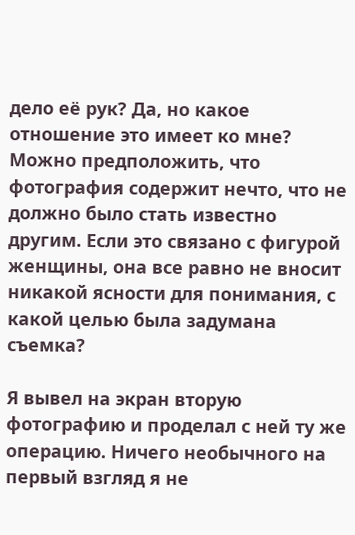дело её рук? Да, но какое отношение это имеет ко мне? Можно предположить, что фотография содержит нечто, что не должно было стать известно другим. Если это связано с фигурой женщины, она все равно не вносит никакой ясности для понимания, с какой целью была задумана съемка?

Я вывел на экран вторую фотографию и проделал с ней ту же операцию. Ничего необычного на первый взгляд я не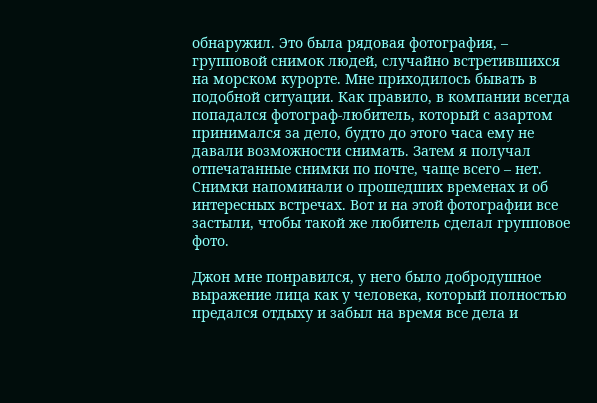обнаружил. Это была рядовая фотография, – групповой снимок людей, случайно встретившихся на морском курорте. Мне приходилось бывать в подобной ситуации. Как правило, в компании всегда попадался фотограф-любитель, который с азартом принимался за дело, будто до этого часа ему не давали возможности снимать. Затем я получал отпечатанные снимки по почте, чаще всего – нет. Снимки напоминали о прошедших временах и об интересных встречах. Вот и на этой фотографии все застыли, чтобы такой же любитель сделал групповое фото.

Джон мне понравился, у него было добродушное выражение лица как у человека, который полностью предался отдыху и забыл на время все дела и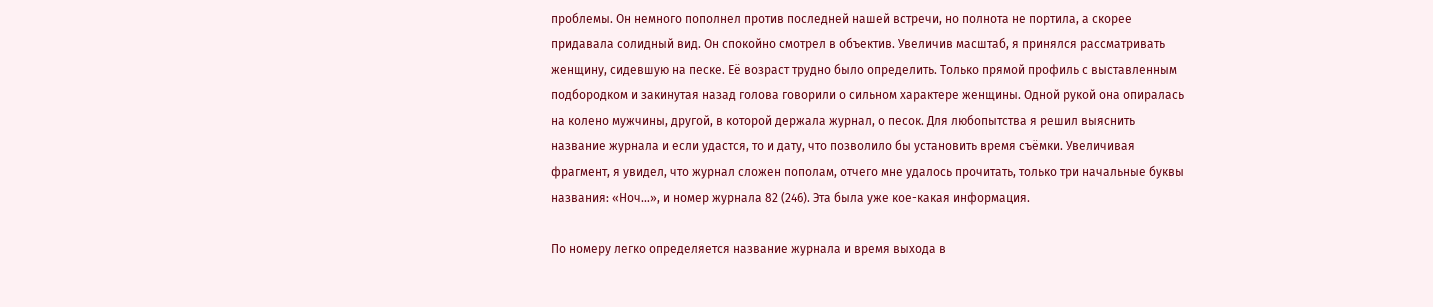проблемы. Он немного пополнел против последней нашей встречи, но полнота не портила, а скорее придавала солидный вид. Он спокойно смотрел в объектив. Увеличив масштаб, я принялся рассматривать женщину, сидевшую на песке. Её возраст трудно было определить. Только прямой профиль с выставленным подбородком и закинутая назад голова говорили о сильном характере женщины. Одной рукой она опиралась на колено мужчины, другой, в которой держала журнал, о песок. Для любопытства я решил выяснить название журнала и если удастся, то и дату, что позволило бы установить время съёмки. Увеличивая фрагмент, я увидел, что журнал сложен пополам, отчего мне удалось прочитать, только три начальные буквы названия: «Ноч…», и номер журнала 82 (246). Эта была уже кое-какая информация.

По номеру легко определяется название журнала и время выхода в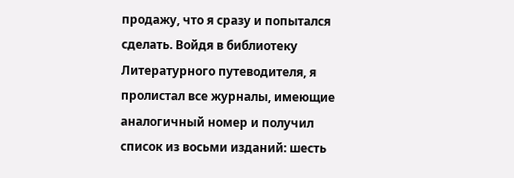продажу, что я сразу и попытался сделать. Войдя в библиотеку Литературного путеводителя, я пролистал все журналы, имеющие аналогичный номер и получил список из восьми изданий: шесть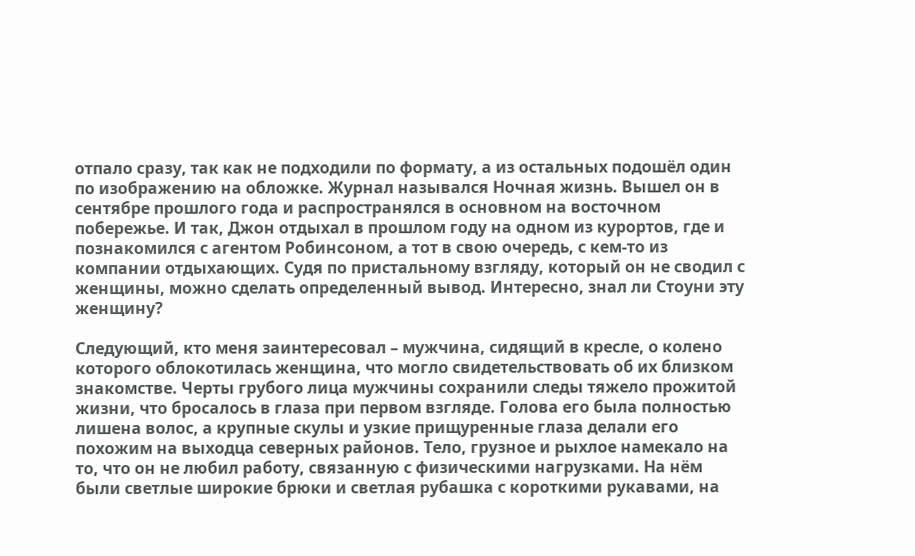отпало сразу, так как не подходили по формату, а из остальных подошёл один по изображению на обложке. Журнал назывался Ночная жизнь. Вышел он в сентябре прошлого года и распространялся в основном на восточном побережье. И так, Джон отдыхал в прошлом году на одном из курортов, где и познакомился с агентом Робинсоном, а тот в свою очередь, с кем-то из компании отдыхающих. Судя по пристальному взгляду, который он не сводил с женщины, можно сделать определенный вывод. Интересно, знал ли Стоуни эту женщину?

Следующий, кто меня заинтересовал – мужчина, сидящий в кресле, о колено которого облокотилась женщина, что могло свидетельствовать об их близком знакомстве. Черты грубого лица мужчины сохранили следы тяжело прожитой жизни, что бросалось в глаза при первом взгляде. Голова его была полностью лишена волос, а крупные скулы и узкие прищуренные глаза делали его похожим на выходца северных районов. Тело, грузное и рыхлое намекало на то, что он не любил работу, связанную с физическими нагрузками. На нём были светлые широкие брюки и светлая рубашка с короткими рукавами, на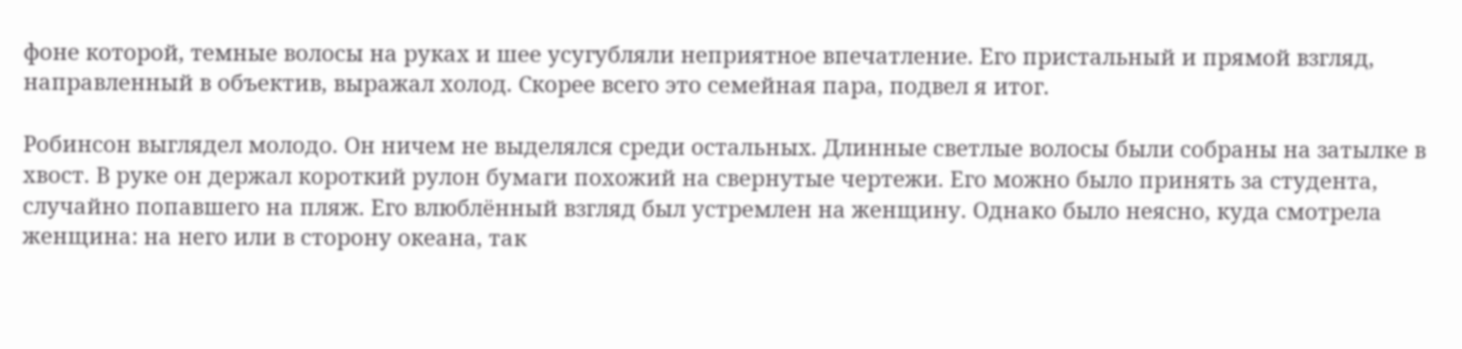фоне которой, темные волосы на руках и шее усугубляли неприятное впечатление. Его пристальный и прямой взгляд, направленный в объектив, выражал холод. Скорее всего это семейная пара, подвел я итог.

Робинсон выглядел молодо. Он ничем не выделялся среди остальных. Длинные светлые волосы были собраны на затылке в хвост. В руке он держал короткий рулон бумаги похожий на свернутые чертежи. Его можно было принять за студента, случайно попавшего на пляж. Его влюблённый взгляд был устремлен на женщину. Однако было неясно, куда смотрела женщина: на него или в сторону океана, так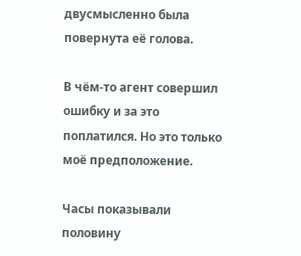двусмысленно была повернута её голова.

В чём-то агент совершил ошибку и за это поплатился. Но это только моё предположение.

Часы показывали половину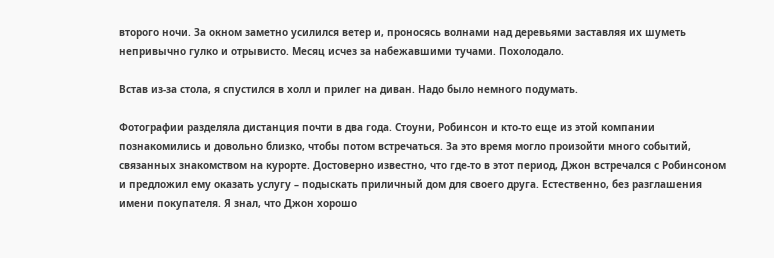второго ночи. За окном заметно усилился ветер и, проносясь волнами над деревьями заставляя их шуметь непривычно гулко и отрывисто. Месяц исчез за набежавшими тучами. Похолодало.

Встав из-за стола, я спустился в холл и прилег на диван. Надо было немного подумать.

Фотографии разделяла дистанция почти в два года. Стоуни, Робинсон и кто-то еще из этой компании познакомились и довольно близко, чтобы потом встречаться. За это время могло произойти много событий, связанных знакомством на курорте. Достоверно известно, что где-то в этот период, Джон встречался с Робинсоном и предложил ему оказать услугу – подыскать приличный дом для своего друга. Естественно, без разглашения имени покупателя. Я знал, что Джон хорошо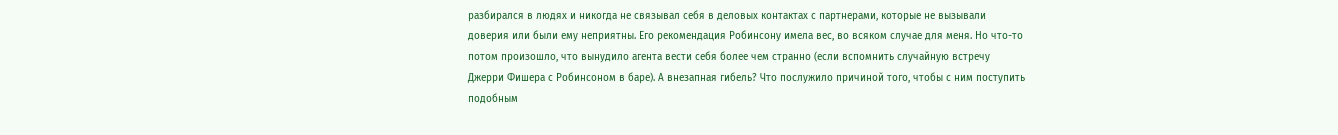разбирался в людях и никогда не связывал себя в деловых контактах с партнерами, которые не вызывали доверия или были ему неприятны. Его рекомендация Робинсону имела вес, во всяком случае для меня. Но что-то потом произошло, что вынудило агента вести себя более чем странно (если вспомнить случайную встречу Джерри Фишера с Робинсоном в баре). А внезапная гибель? Что послужило причиной того, чтобы с ним поступить подобным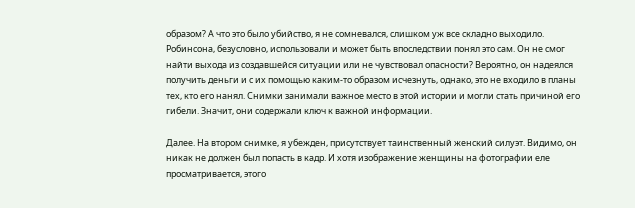образом? А что это было убийство, я не сомневался, слишком уж все складно выходило. Робинсона, безусловно, использовали и может быть впоследствии понял это сам. Он не смог найти выхода из создавшейся ситуации или не чувствовал опасности? Вероятно, он надеялся получить деньги и с их помощью каким-то образом исчезнуть, однако, это не входило в планы тех, кто его нанял. Снимки занимали важное место в этой истории и могли стать причиной его гибели. Значит, они содержали ключ к важной информации.

Далее. На втором снимке, я убежден, присутствует таинственный женский силуэт. Видимо, он никак не должен был попасть в кадр. И хотя изображение женщины на фотографии еле просматривается, этого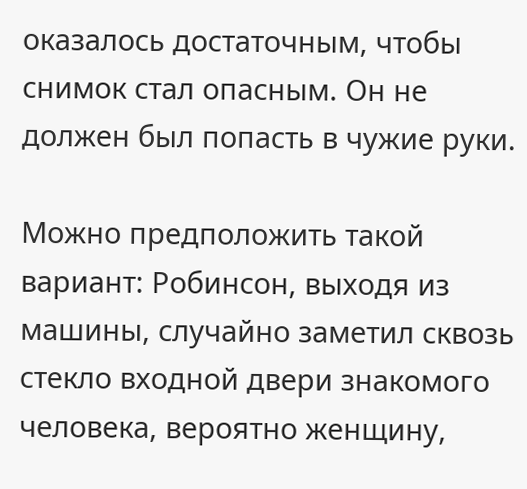оказалось достаточным, чтобы снимок стал опасным. Он не должен был попасть в чужие руки.

Можно предположить такой вариант: Робинсон, выходя из машины, случайно заметил сквозь стекло входной двери знакомого человека, вероятно женщину,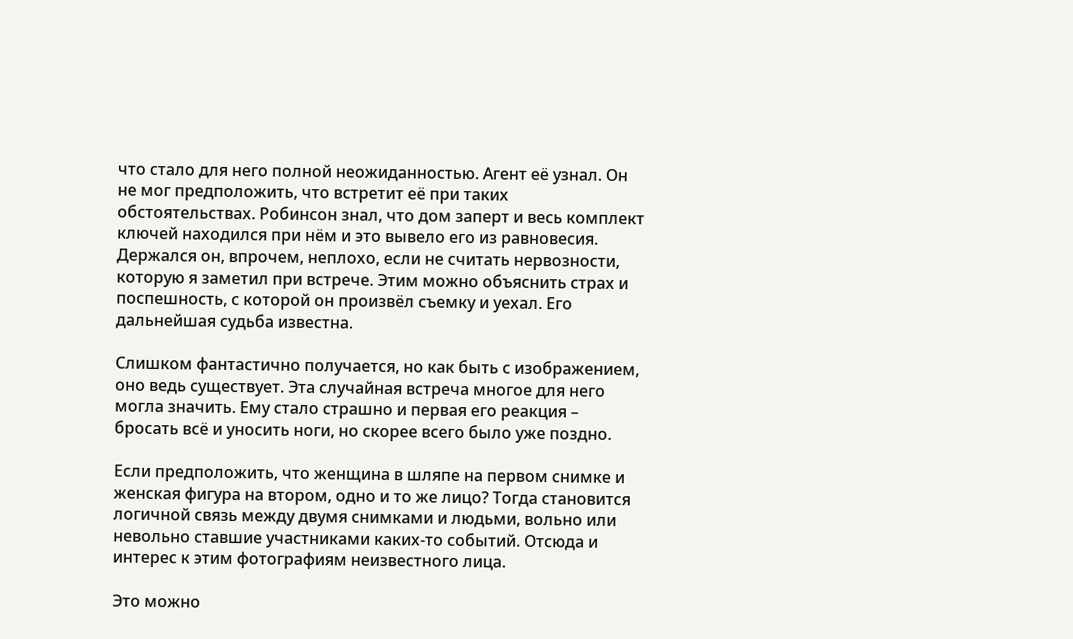что стало для него полной неожиданностью. Агент её узнал. Он не мог предположить, что встретит её при таких обстоятельствах. Робинсон знал, что дом заперт и весь комплект ключей находился при нём и это вывело его из равновесия. Держался он, впрочем, неплохо, если не считать нервозности, которую я заметил при встрече. Этим можно объяснить страх и поспешность, с которой он произвёл съемку и уехал. Его дальнейшая судьба известна.

Слишком фантастично получается, но как быть с изображением, оно ведь существует. Эта случайная встреча многое для него могла значить. Ему стало страшно и первая его реакция – бросать всё и уносить ноги, но скорее всего было уже поздно.

Если предположить, что женщина в шляпе на первом снимке и женская фигура на втором, одно и то же лицо? Тогда становится логичной связь между двумя снимками и людьми, вольно или невольно ставшие участниками каких-то событий. Отсюда и интерес к этим фотографиям неизвестного лица.

Это можно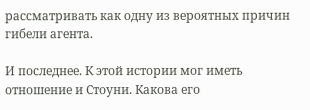рассматривать как одну из вероятных причин гибели агента.

И последнее. К этой истории мог иметь отношение и Стоуни. Какова его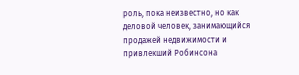роль, пока неизвестно, но как деловой человек, занимающийся продажей недвижимости и привлекший Робинсона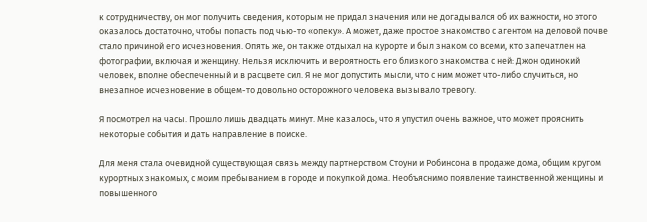к сотрудничеству, он мог получить сведения, которым не придал значения или не догадывался об их важности, но этого оказалось достаточно, чтобы попасть под чью-то «опеку». А может, даже простое знакомство с агентом на деловой почве стало причиной его исчезновения. Опять же, он также отдыхал на курорте и был знаком со всеми, кто запечатлен на фотографии, включая и женщину. Нельзя исключить и вероятность его близкого знакомства с ней: Джон одинокий человек, вполне обеспеченный и в расцвете сил. Я не мог допустить мысли, что с ним может что-либо случиться, но внезапное исчезновение в общем-то довольно осторожного человека вызывало тревогу.

Я посмотрел на часы. Прошло лишь двадцать минут. Мне казалось, что я упустил очень важное, что может прояснить некоторые события и дать направление в поиске.

Для меня стала очевидной существующая связь между партнерством Стоуни и Робинсона в продаже дома, общим кругом курортных знакомых, с моим пребыванием в городе и покупкой дома. Необъяснимо появление таинственной женщины и повышенного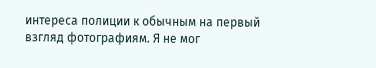интереса полиции к обычным на первый взгляд фотографиям. Я не мог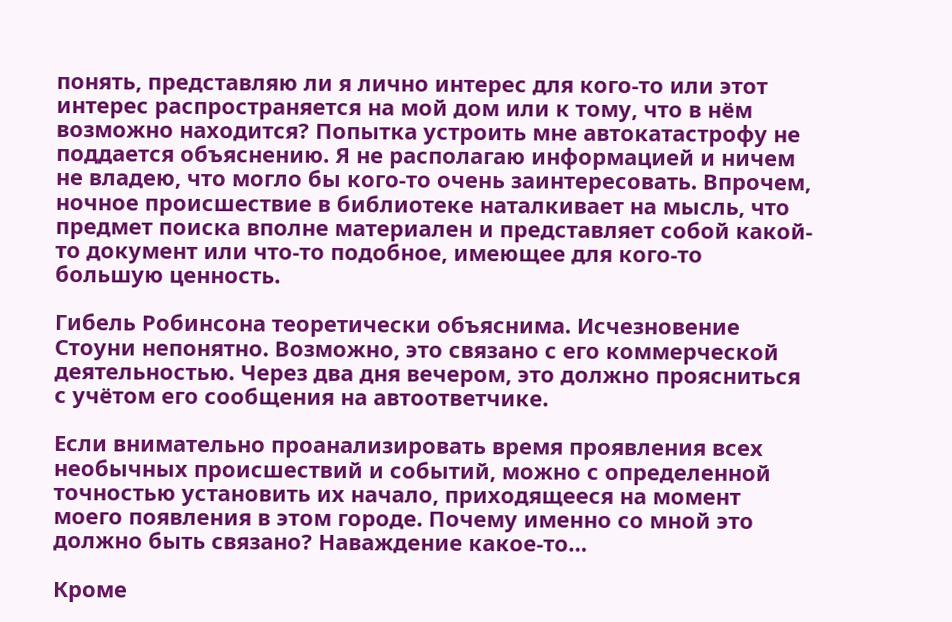понять, представляю ли я лично интерес для кого-то или этот интерес распространяется на мой дом или к тому, что в нём возможно находится? Попытка устроить мне автокатастрофу не поддается объяснению. Я не располагаю информацией и ничем не владею, что могло бы кого-то очень заинтересовать. Впрочем, ночное происшествие в библиотеке наталкивает на мысль, что предмет поиска вполне материален и представляет собой какой-то документ или что-то подобное, имеющее для кого-то большую ценность.

Гибель Робинсона теоретически объяснима. Исчезновение Стоуни непонятно. Возможно, это связано с его коммерческой деятельностью. Через два дня вечером, это должно проясниться с учётом его сообщения на автоответчике.

Если внимательно проанализировать время проявления всех необычных происшествий и событий, можно с определенной точностью установить их начало, приходящееся на момент моего появления в этом городе. Почему именно со мной это должно быть связано? Наваждение какое-то…

Кроме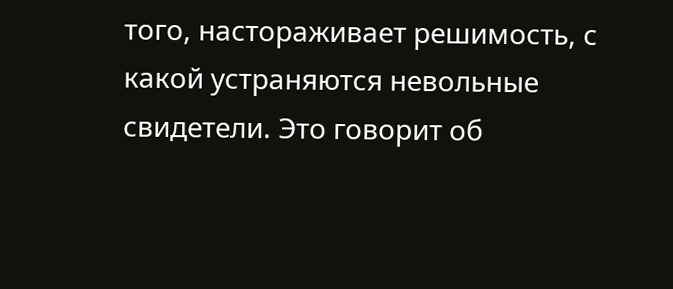того, настораживает решимость, с какой устраняются невольные свидетели. Это говорит об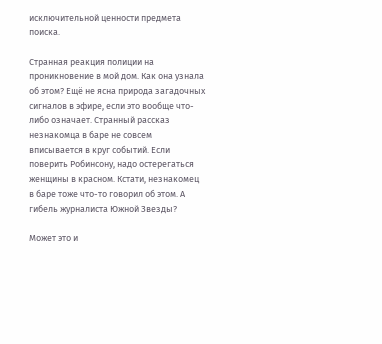исключительной ценности предмета поиска.

Странная реакция полиции на проникновение в мой дом. Как она узнала об этом? Ещё не ясна природа загадочных сигналов в эфире, если это вообще что-либо означает. Странный рассказ незнакомца в баре не совсем вписывается в круг событий. Если поверить Робинсону, надо остерегаться женщины в красном. Кстати, незнакомец в баре тоже что-то говорил об этом. А гибель журналиста Южной Звезды?

Может это и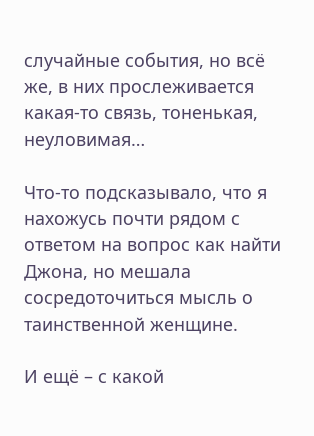случайные события, но всё же, в них прослеживается какая-то связь, тоненькая, неуловимая…

Что-то подсказывало, что я нахожусь почти рядом с ответом на вопрос как найти Джона, но мешала сосредоточиться мысль о таинственной женщине.

И ещё – с какой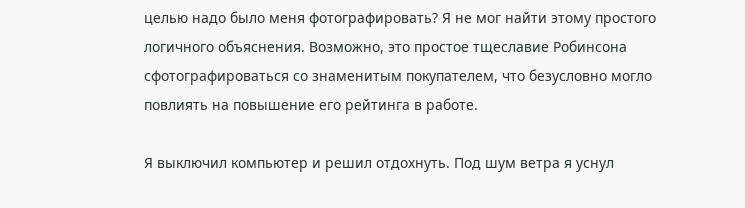целью надо было меня фотографировать? Я не мог найти этому простого логичного объяснения. Возможно, это простое тщеславие Робинсона сфотографироваться со знаменитым покупателем, что безусловно могло повлиять на повышение его рейтинга в работе.

Я выключил компьютер и решил отдохнуть. Под шум ветра я уснул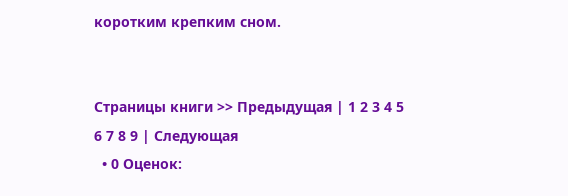коротким крепким сном.


Страницы книги >> Предыдущая | 1 2 3 4 5 6 7 8 9 | Следующая
  • 0 Оценок: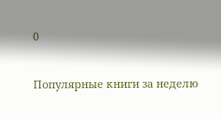0


Популярные книги за неделю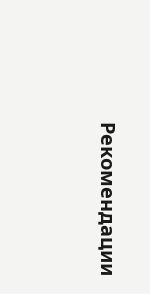Рекомендации